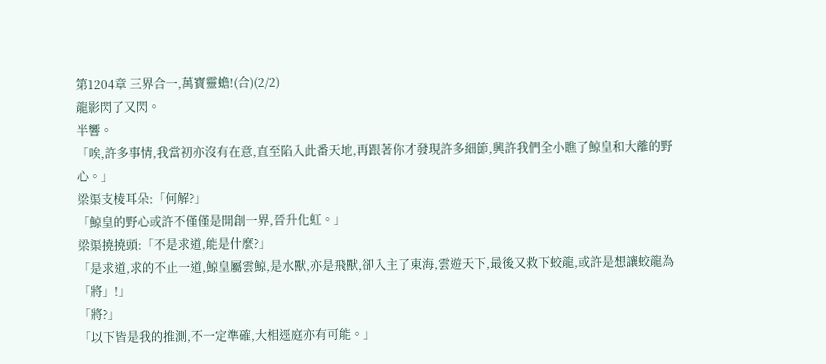第1204章 三界合一,萬寶靈蟾!(合)(2/2)
龍影閃了又閃。
半響。
「唉,許多事情,我當初亦沒有在意,直至陷入此番天地,再跟著你才發現許多細節,興許我們全小瞧了鯨皇和大離的野心。」
梁渠支棱耳朵:「何解?」
「鯨皇的野心或許不僅僅是開創一界,晉升化虹。」
梁渠撓撓頭:「不是求道,能是什麼?」
「是求道,求的不止一道,鯨皇屬雲鯨,是水獸,亦是飛獸,卻入主了東海,雲遊天下,最後又救下蛟龍,或許是想讓蛟龍為「將」!」
「將?」
「以下皆是我的推測,不一定準確,大相逕庭亦有可能。」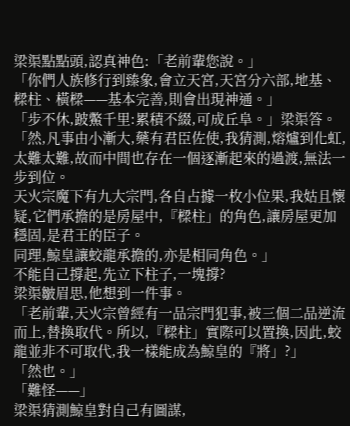梁渠點點頭,認真神色:「老前輩您說。」
「你們人族修行到臻象,會立天宮,天宮分六部,地基、樑柱、橫樑——基本完善,則會出現神通。」
「步不休,跛鱉千里:累積不綴,可成丘阜。」梁渠答。
「然,凡事由小漸大,藥有君臣佐使,我猜測,熔爐到化虹,太難太難,故而中間也存在一個逐漸起來的過渡,無法一步到位。
天火宗魔下有九大宗門,各自占據一枚小位果,我姑且懷疑,它們承擔的是房屋中,『樑柱」的角色,讓房屋更加穩固,是君王的臣子。
同理,鯨皇讓蛟龍承擔的,亦是相同角色。」
不能自己撐起,先立下柱子,一塊撐?
梁渠皺眉思,他想到一件事。
「老前輩,天火宗曾經有一品宗門犯事,被三個二品逆流而上,替換取代。所以,『樑柱」實際可以置換,因此,蛟龍並非不可取代,我一樣能成為鯨皇的『將」?」
「然也。」
「難怪——」
梁渠猜測鯨皇對自己有圖謀,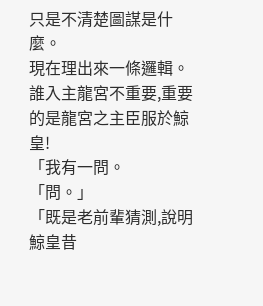只是不清楚圖謀是什麼。
現在理出來一條邏輯。
誰入主龍宮不重要,重要的是龍宮之主臣服於鯨皇!
「我有一問。
「問。」
「既是老前輩猜測,說明鯨皇昔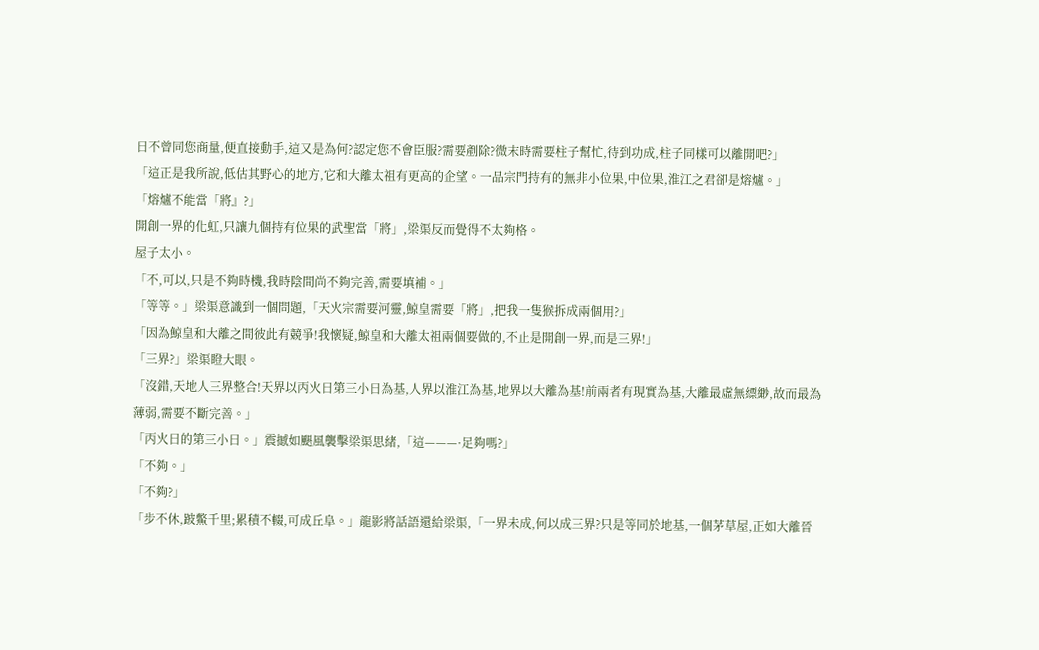日不曾同您商量,便直接動手,這又是為何?認定您不會臣服?需要剷除?微末時需要柱子幫忙,待到功成,柱子同樣可以離開吧?」
「這正是我所說,低估其野心的地方,它和大離太祖有更高的企望。一品宗門持有的無非小位果,中位果,淮江之君卻是熔爐。」
「熔爐不能當「將』?」
開創一界的化虹,只讓九個持有位果的武聖當「將」,梁渠反而覺得不太夠格。
屋子太小。
「不,可以,只是不夠時機,我時陰間尚不夠完善,需要填補。」
「等等。」梁渠意識到一個問題,「天火宗需要河靈,鯨皇需要「將」,把我一隻猴拆成兩個用?」
「因為鯨皇和大離之間彼此有競爭!我懷疑,鯨皇和大離太祖兩個要做的,不止是開創一界,而是三界!」
「三界?」梁渠瞪大眼。
「沒錯,天地人三界整合!天界以丙火日第三小日為基,人界以淮江為基,地界以大離為基!前兩者有現實為基,大離最虛無縹緲,故而最為薄弱,需要不斷完善。」
「丙火日的第三小日。」震撼如颶風襲擊梁渠思緒,「這———·足夠嗎?」
「不夠。」
「不夠?」
「步不休,跛鱉千里;累積不輟,可成丘阜。」龍影將話語還給梁渠,「一界未成,何以成三界?只是等同於地基,一個茅草屋,正如大離晉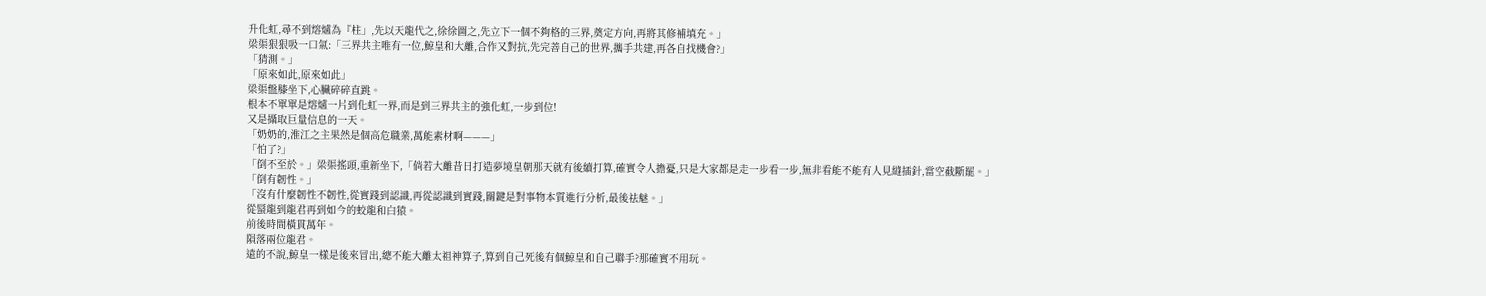升化虹,尋不到熔爐為『柱」,先以天龍代之,徐徐圖之,先立下一個不夠格的三界,奠定方向,再將其修補填充。」
梁渠狠狠吸一口氣:「三界共主唯有一位,鯨皇和大離,合作又對抗,先完善自己的世界,攜手共建,再各自找機會?」
「猜測。」
「原來如此,原來如此」
梁渠盤膝坐下,心臟碎碎直跳。
根本不單單是熔爐一片到化虹一界,而是到三界共主的強化虹,一步到位!
又是攝取巨量信息的一天。
「奶奶的,淮江之主果然是個高危職業,萬能素材啊———」
「怕了?」
「倒不至於。」梁渠搖頭,重新坐下,「倘若大離昔日打造夢境皇朝那天就有後續打算,確實令人擔憂,只是大家都是走一步看一步,無非看能不能有人見縫插針,當空截斷罷。」
「倒有韌性。」
「沒有什麼韌性不韌性,從實踐到認識,再從認識到實踐,關鍵是對事物本質進行分析,最後祛魅。」
從蜃龍到龍君再到如今的蛟龍和白猿。
前後時間橫貫萬年。
隕落兩位龍君。
遠的不說,鯨皇一樣是後來冒出,總不能大離太祖神算子,算到自己死後有個鯨皇和自己聯手?那確實不用玩。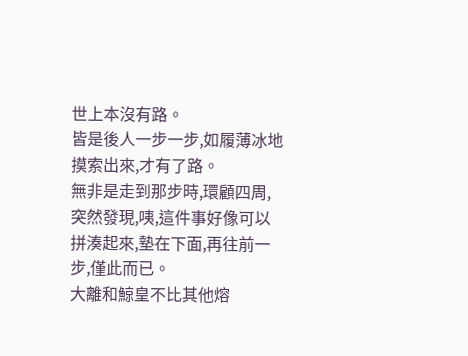世上本沒有路。
皆是後人一步一步,如履薄冰地摸索出來,才有了路。
無非是走到那步時,環顧四周,突然發現,咦,這件事好像可以拼湊起來,墊在下面,再往前一步,僅此而已。
大離和鯨皇不比其他熔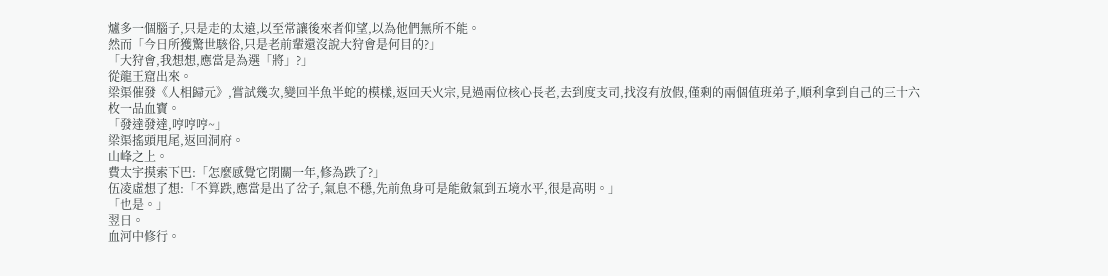爐多一個腦子,只是走的太遠,以至常讓後來者仰望,以為他們無所不能。
然而「今日所獲驚世駭俗,只是老前輩還沒說大狩會是何目的?」
「大狩會,我想想,應當是為選「將」?」
從龍王窟出來。
梁渠催發《人相歸元》,嘗試幾次,變回半魚半蛇的模樣,返回天火宗,見過兩位核心長老,去到度支司,找沒有放假,僅剩的兩個值班弟子,順利拿到自己的三十六枚一品血寶。
「發達發達,哼哼哼~」
梁渠搖頭甩尾,返回洞府。
山峰之上。
費太宇摸索下巴:「怎麼感覺它閉關一年,修為跌了?」
伍凌虛想了想:「不算跌,應當是出了岔子,氣息不穩,先前魚身可是能斂氣到五境水平,很是高明。」
「也是。」
翌日。
血河中修行。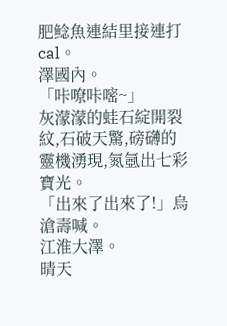肥鲶魚連結里接連打cal。
澤國內。
「咔嘹咔嘧~」
灰濛濛的蛙石綻開裂紋,石破天驚,磅礴的靈機湧現,氮氬出七彩寶光。
「出來了出來了!」烏滄壽喊。
江淮大澤。
晴天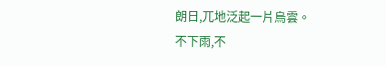朗日,兀地泛起一片烏雲。
不下雨,不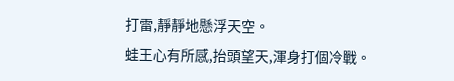打雷,靜靜地懸浮天空。
蛙王心有所感,抬頭望天,渾身打個冷戰。